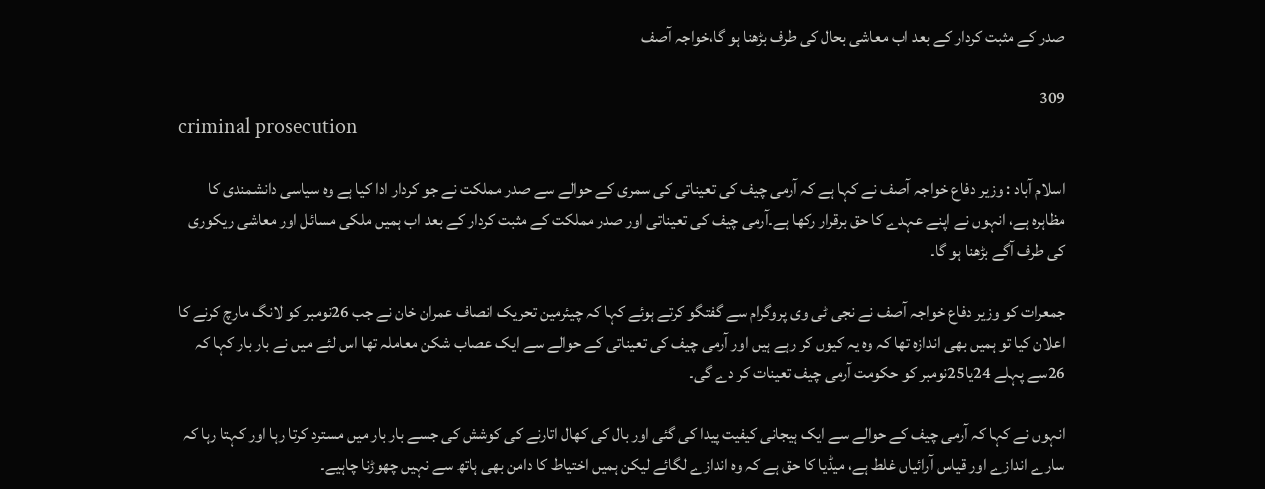صدر کے مثبت کردار کے بعد اب معاشی بحال کی طرف بڑھنا ہو گا،خواجہ آصف

309
criminal prosecution

اسلام آباد : وزیر دفاع خواجہ آصف نے کہا ہے کہ آرمی چیف کی تعیناتی کی سمری کے حوالے سے صدر مملکت نے جو کردار ادا کیا ہے وہ سیاسی دانشمندی کا مظاہرہ ہے، انہوں نے اپنے عہدے کا حق برقرار رکھا ہے۔آرمی چیف کی تعیناتی اور صدر مملکت کے مثبت کردار کے بعد اب ہمیں ملکی مسائل اور معاشی ریکوری کی طرف آگے بڑھنا ہو گا۔

جمعرات کو وزیر دفاع خواجہ آصف نے نجی ٹی وی پروگرام سے گفتگو کرتے ہوئے کہا کہ چیئرمین تحریک انصاف عمران خان نے جب 26نومبر کو لانگ مارچ کرنے کا اعلان کیا تو ہمیں بھی اندازہ تھا کہ وہ یہ کیوں کر رہے ہیں اور آرمی چیف کی تعیناتی کے حوالے سے ایک عصاب شکن معاملہ تھا اس لئے میں نے بار بار کہا کہ 26سے پہلے 24یا25نومبر کو حکومت آرمی چیف تعینات کر دے گی۔

انہوں نے کہا کہ آرمی چیف کے حوالے سے ایک ہیجانی کیفیت پیدا کی گئی اور بال کی کھال اتارنے کی کوشش کی جسے بار بار میں مسترد کرتا رہا اور کہتا رہا کہ سارے اندازے اور قیاس آرائیاں غلط ہے، میڈیا کا حق ہے کہ وہ اندازے لگائے لیکن ہمیں اختیاط کا دامن بھی ہاتھ سے نہیں چھوڑنا چاہیے۔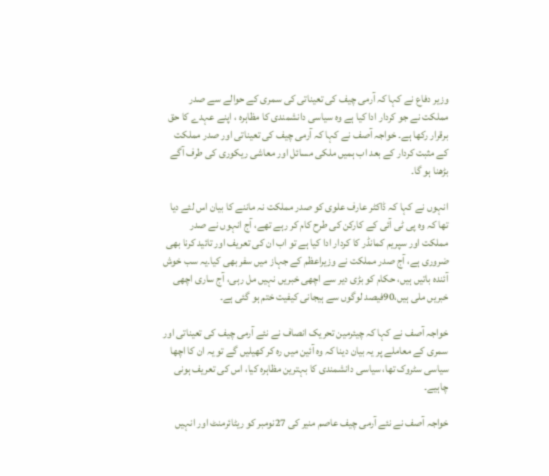وزیر دفاع نے کہا کہ آرمی چیف کی تعیناتی کی سمری کے حوالے سے صدر مملکت نے جو کردار ادا کیا ہے وہ سیاسی دانشمندی کا مظاہرہ ، اپنے عہدے کا حق برقرار رکھا ہے۔ خواجہ آصف نے کہا کہ آرمی چیف کی تعیناتی اور صدر مملکت کے مثبت کردار کے بعد اب ہمیں ملکی مسائل اور معاشی ریکوری کی طرف آگے بڑھنا ہو گا۔

انہوں نے کہا کہ ڈاکٹر عارف علوی کو صدر مملکت نہ ماننے کا بیان اس لئے دیا تھا کہ وہ پی ٹی آئی کے کارکن کی طرح کام کر رہے تھے، آج انہوں نے صدر مملکت اور سپریم کمانڈر کا کردار ادا کیا ہے تو اب ان کی تعریف اور تائید کرنا بھی ضروری ہے، آج صدر مملکت نے وزیراعظم کے جہاز میں سفر بھی کیا۔یہ سب خوش آئندہ باتیں ہیں، حکام کو بڑی دیر سے اچھی خبریں نہیں مل رہی، آج ساری اچھی خبریں ملی ہیں،90فیصد لوگوں سے ہیجانی کیفیت ختم ہو گئی ہے۔

خواجہ آصف نے کہا کہ چیئرمین تحریک انصاف نے نئے آرمی چیف کی تعیناتی اور سمری کے معاملے پر یہ بیان دینا کہ وہ آئین میں رہ کر کھیلیں گے تو یہ ان کا اچھا سیاسی سٹروک تھا، سیاسی دانشمندی کا بہترین مظاہرہ کیا، اس کی تعریف ہونی چاہیے۔

خواجہ آصف نے نئے آرمی چیف عاصم منیر کی 27نومبر کو ریٹائرمنٹ اور انہیں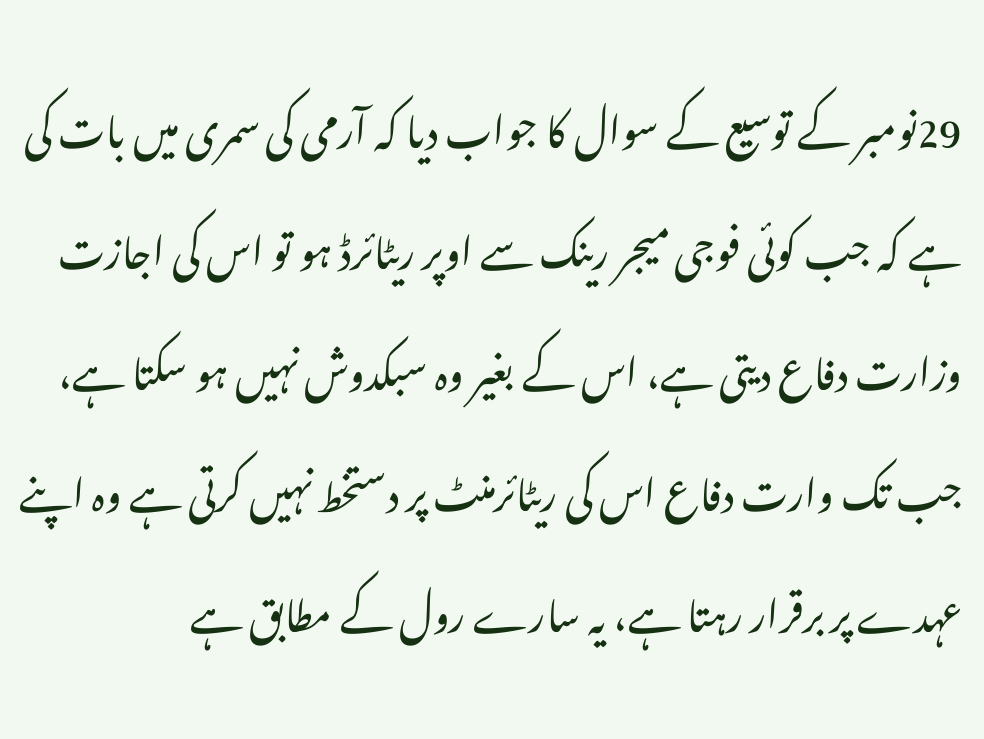29نومبر کے توسیع کے سوال کا جواب دیا کہ آرمی کی سمری میں بات کی ہے کہ جب کوئی فوجی میجر رینک سے اوپر ریٹائرڈ ہو تو اس کی اجازت وزارت دفاع دیتی ہے، اس کے بغیر وہ سبکدوش نہیں ہو سکتا ہے، جب تک وارت دفاع اس کی ریٹائرمنٹ پر دستخط نہیں کرتی ہے وہ اپنے عہدے پر برقرار رہتا ہے، یہ سارے رول کے مطابق ہے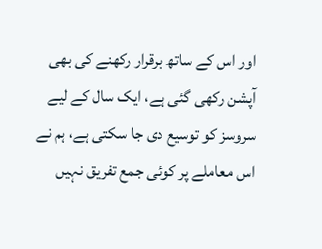اور اس کے ساتھ برقرار رکھنے کی بھی آپشن رکھی گئی ہے، ایک سال کے لیے سروسز کو توسیع دی جا سکتی ہے، ہم نے اس معاملے پر کوئی جمع تفریق نہیں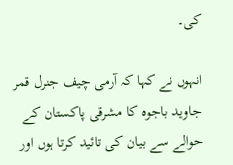کی۔

انہوں نے کہا کہ آرمی چیف جنرل قمر جاوید باجوہ کا مشرقی پاکستان کے حوالے سے بیان کی تائید کرتا ہوں اور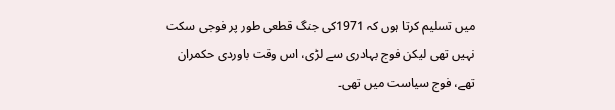میں تسلیم کرتا ہوں کہ 1971کی جنگ قطعی طور پر فوجی سکت نہیں تھی لیکن فوج بہادری سے لڑی، اس وقت باوردی حکمران تھے، فوج سیاست میں تھی۔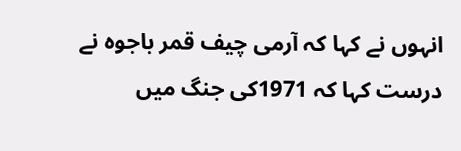انہوں نے کہا کہ آرمی چیف قمر باجوہ نے درست کہا کہ 1971کی جنگ میں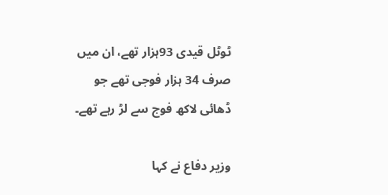ٹوٹل قیدی 93ہزار تھے، ان میں صرف 34 ہزار فوجی تھے جو ڈھائی لاکھ فوج سے لڑ رہے تھے۔

وزیر دفاع نے کہا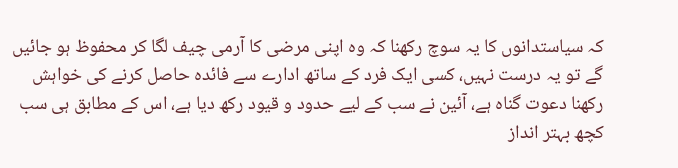کہ سیاستدانوں کا یہ سوچ رکھنا کہ وہ اپنی مرضی کا آرمی چیف لگا کر محفوظ ہو جائیں گے تو یہ درست نہیں، کسی ایک فرد کے ساتھ ادارے سے فائدہ حاصل کرنے کی خواہش رکھنا دعوت گناہ ہے، آئین نے سب کے لیے حدود و قیود رکھ دیا ہے، اس کے مطابق ہی سب کچھ بہتر انداز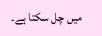میں چل سکتا ہے۔